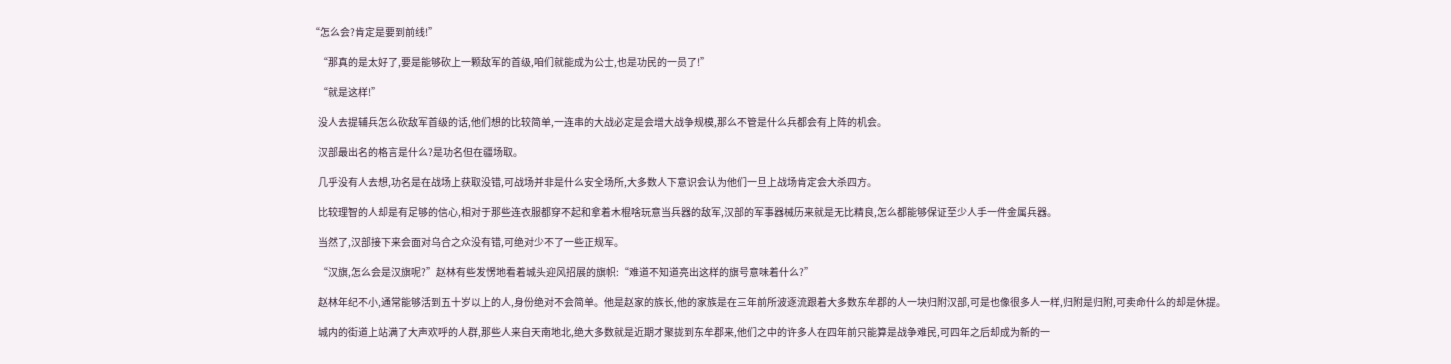“怎么会?肯定是要到前线!”

    “那真的是太好了,要是能够砍上一颗敌军的首级,咱们就能成为公士,也是功民的一员了!”

    “就是这样!”

    没人去提辅兵怎么砍敌军首级的话,他们想的比较简单,一连串的大战必定是会增大战争规模,那么不管是什么兵都会有上阵的机会。

    汉部最出名的格言是什么?是功名但在疆场取。

    几乎没有人去想,功名是在战场上获取没错,可战场并非是什么安全场所,大多数人下意识会认为他们一旦上战场肯定会大杀四方。

    比较理智的人却是有足够的信心,相对于那些连衣服都穿不起和拿着木棍啥玩意当兵器的敌军,汉部的军事器械历来就是无比精良,怎么都能够保证至少人手一件金属兵器。

    当然了,汉部接下来会面对乌合之众没有错,可绝对少不了一些正规军。

    “汉旗,怎么会是汉旗呢?”赵林有些发愣地看着城头迎风招展的旗帜:“难道不知道亮出这样的旗号意味着什么?”

    赵林年纪不小,通常能够活到五十岁以上的人,身份绝对不会简单。他是赵家的族长,他的家族是在三年前所波逐流跟着大多数东牟郡的人一块归附汉部,可是也像很多人一样,归附是归附,可卖命什么的却是休提。

    城内的街道上站满了大声欢呼的人群,那些人来自天南地北,绝大多数就是近期才聚拢到东牟郡来,他们之中的许多人在四年前只能算是战争难民,可四年之后却成为新的一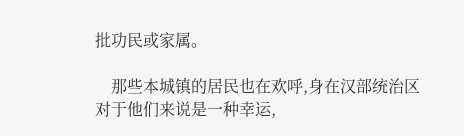批功民或家属。

    那些本城镇的居民也在欢呼,身在汉部统治区对于他们来说是一种幸运,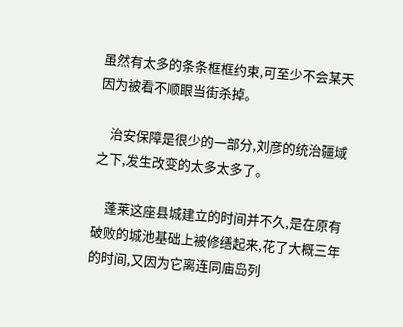虽然有太多的条条框框约束,可至少不会某天因为被看不顺眼当街杀掉。

    治安保障是很少的一部分,刘彦的统治疆域之下,发生改变的太多太多了。

    蓬莱这座县城建立的时间并不久,是在原有破败的城池基础上被修缮起来,花了大概三年的时间,又因为它离连同庙岛列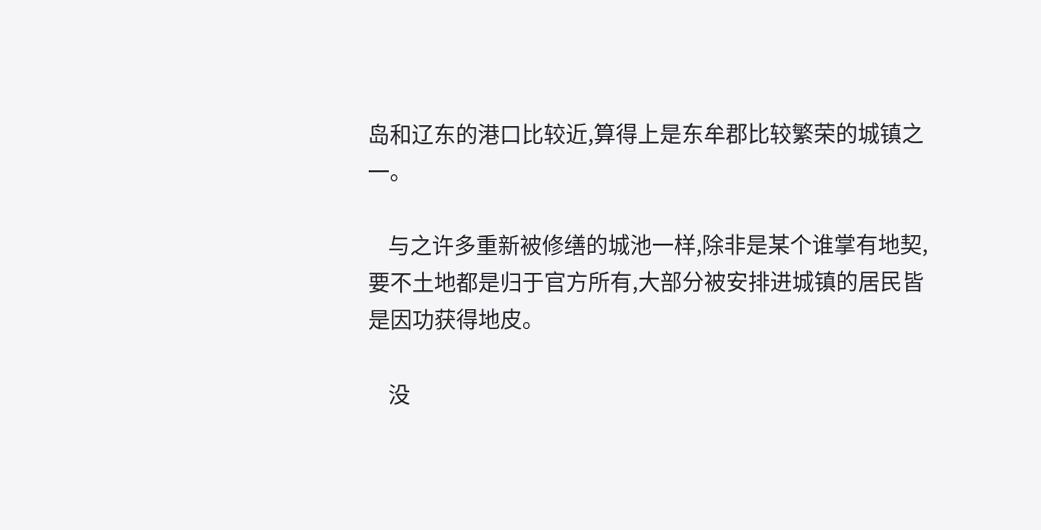岛和辽东的港口比较近,算得上是东牟郡比较繁荣的城镇之一。

    与之许多重新被修缮的城池一样,除非是某个谁掌有地契,要不土地都是归于官方所有,大部分被安排进城镇的居民皆是因功获得地皮。

    没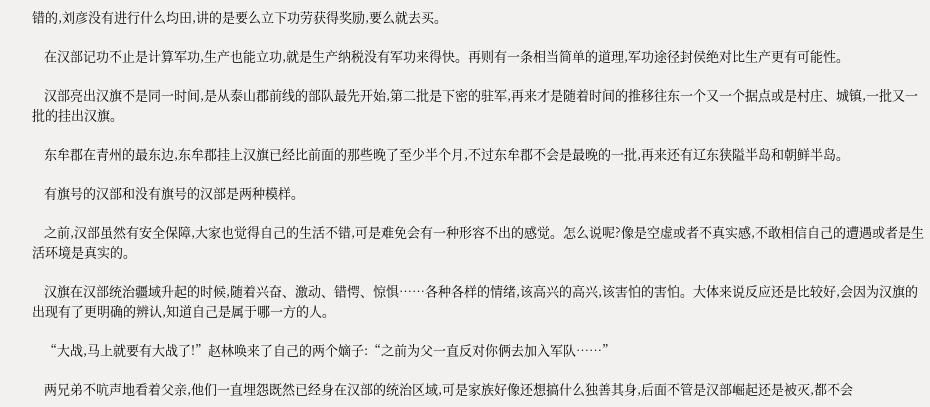错的,刘彦没有进行什么均田,讲的是要么立下功劳获得奖励,要么就去买。

    在汉部记功不止是计算军功,生产也能立功,就是生产纳税没有军功来得快。再则有一条相当简单的道理,军功途径封侯绝对比生产更有可能性。

    汉部亮出汉旗不是同一时间,是从泰山郡前线的部队最先开始,第二批是下密的驻军,再来才是随着时间的推移往东一个又一个据点或是村庄、城镇,一批又一批的挂出汉旗。

    东牟郡在青州的最东边,东牟郡挂上汉旗已经比前面的那些晚了至少半个月,不过东牟郡不会是最晚的一批,再来还有辽东狭隘半岛和朝鲜半岛。

    有旗号的汉部和没有旗号的汉部是两种模样。

    之前,汉部虽然有安全保障,大家也觉得自己的生活不错,可是难免会有一种形容不出的感觉。怎么说呢?像是空虚或者不真实感,不敢相信自己的遭遇或者是生活环境是真实的。

    汉旗在汉部统治疆域升起的时候,随着兴奋、激动、错愕、惊惧……各种各样的情绪,该高兴的高兴,该害怕的害怕。大体来说反应还是比较好,会因为汉旗的出现有了更明确的辨认,知道自己是属于哪一方的人。

    “大战,马上就要有大战了!”赵林唤来了自己的两个嫡子:“之前为父一直反对你俩去加入军队……”

    两兄弟不吭声地看着父亲,他们一直埋怨既然已经身在汉部的统治区域,可是家族好像还想搞什么独善其身,后面不管是汉部崛起还是被灭,都不会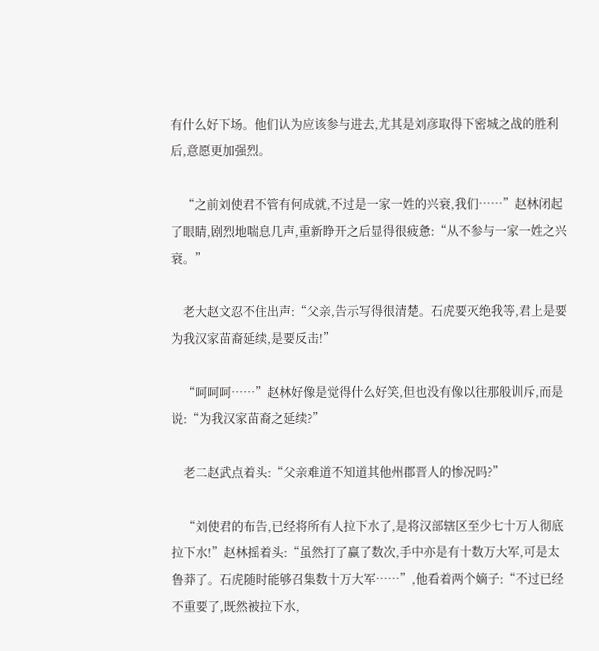有什么好下场。他们认为应该参与进去,尤其是刘彦取得下密城之战的胜利后,意愿更加强烈。

    “之前刘使君不管有何成就,不过是一家一姓的兴衰,我们……”赵林闭起了眼睛,剧烈地喘息几声,重新睁开之后显得很疲惫:“从不参与一家一姓之兴衰。”

    老大赵文忍不住出声:“父亲,告示写得很清楚。石虎要灭绝我等,君上是要为我汉家苗裔延续,是要反击!”

    “呵呵呵……”赵林好像是觉得什么好笑,但也没有像以往那般训斥,而是说:“为我汉家苗裔之延续?”

    老二赵武点着头:“父亲难道不知道其他州郡晋人的惨况吗?”

    “刘使君的布告,已经将所有人拉下水了,是将汉部辖区至少七十万人彻底拉下水!”赵林摇着头:“虽然打了赢了数次,手中亦是有十数万大军,可是太鲁莽了。石虎随时能够召集数十万大军……”,他看着两个嫡子:“不过已经不重要了,既然被拉下水,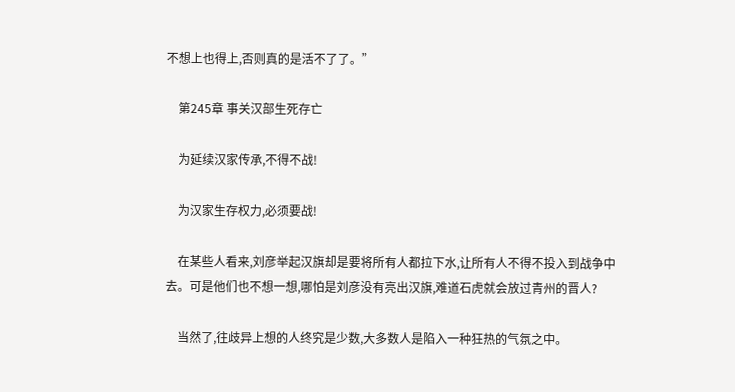不想上也得上,否则真的是活不了了。”

    第245章 事关汉部生死存亡

    为延续汉家传承,不得不战!

    为汉家生存权力,必须要战!

    在某些人看来,刘彦举起汉旗却是要将所有人都拉下水,让所有人不得不投入到战争中去。可是他们也不想一想,哪怕是刘彦没有亮出汉旗,难道石虎就会放过青州的晋人?

    当然了,往歧异上想的人终究是少数,大多数人是陷入一种狂热的气氛之中。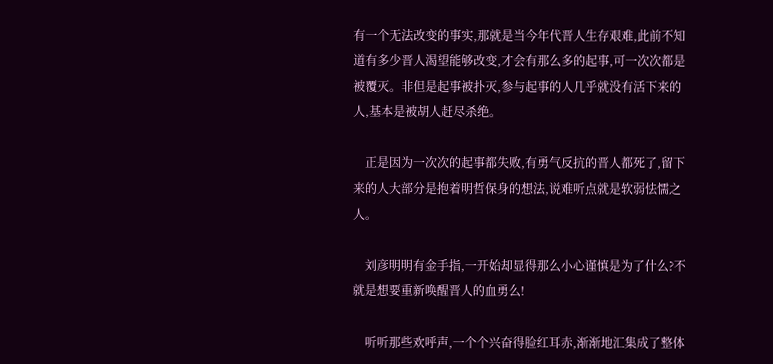有一个无法改变的事实,那就是当今年代晋人生存艰难,此前不知道有多少晋人渴望能够改变,才会有那么多的起事,可一次次都是被覆灭。非但是起事被扑灭,参与起事的人几乎就没有活下来的人,基本是被胡人赶尽杀绝。

    正是因为一次次的起事都失败,有勇气反抗的晋人都死了,留下来的人大部分是抱着明哲保身的想法,说难听点就是软弱怯懦之人。

    刘彦明明有金手指,一开始却显得那么小心谨慎是为了什么?不就是想要重新唤醒晋人的血勇么!

    听听那些欢呼声,一个个兴奋得脸红耳赤,渐渐地汇集成了整体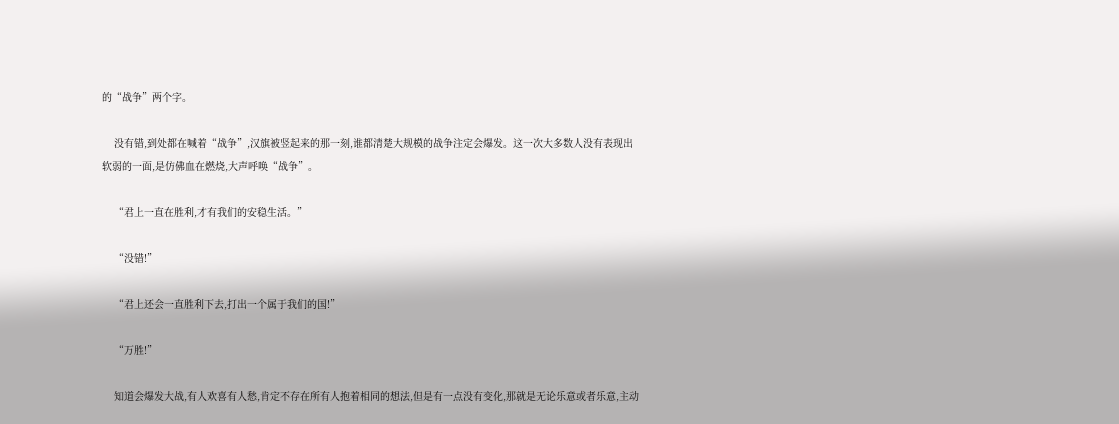的“战争”两个字。

    没有错,到处都在喊着“战争”,汉旗被竖起来的那一刻,谁都清楚大规模的战争注定会爆发。这一次大多数人没有表现出软弱的一面,是仿佛血在燃烧,大声呼唤“战争”。

    “君上一直在胜利,才有我们的安稳生活。”

    “没错!”

    “君上还会一直胜利下去,打出一个属于我们的国!”

    “万胜!”

    知道会爆发大战,有人欢喜有人愁,肯定不存在所有人抱着相同的想法,但是有一点没有变化,那就是无论乐意或者乐意,主动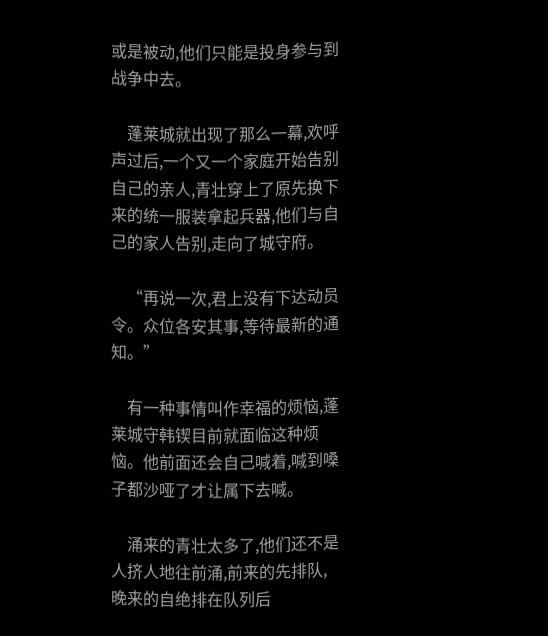或是被动,他们只能是投身参与到战争中去。

    蓬莱城就出现了那么一幕,欢呼声过后,一个又一个家庭开始告别自己的亲人,青壮穿上了原先换下来的统一服装拿起兵器,他们与自己的家人告别,走向了城守府。

    “再说一次,君上没有下达动员令。众位各安其事,等待最新的通知。”

    有一种事情叫作幸福的烦恼,蓬莱城守韩锲目前就面临这种烦恼。他前面还会自己喊着,喊到嗓子都沙哑了才让属下去喊。

    涌来的青壮太多了,他们还不是人挤人地往前涌,前来的先排队,晚来的自绝排在队列后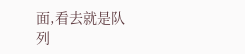面,看去就是队列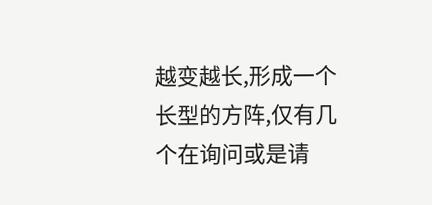越变越长,形成一个长型的方阵,仅有几个在询问或是请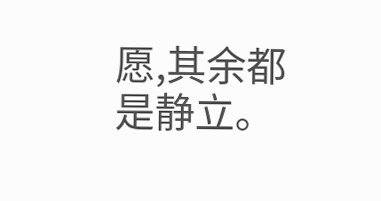愿,其余都是静立。